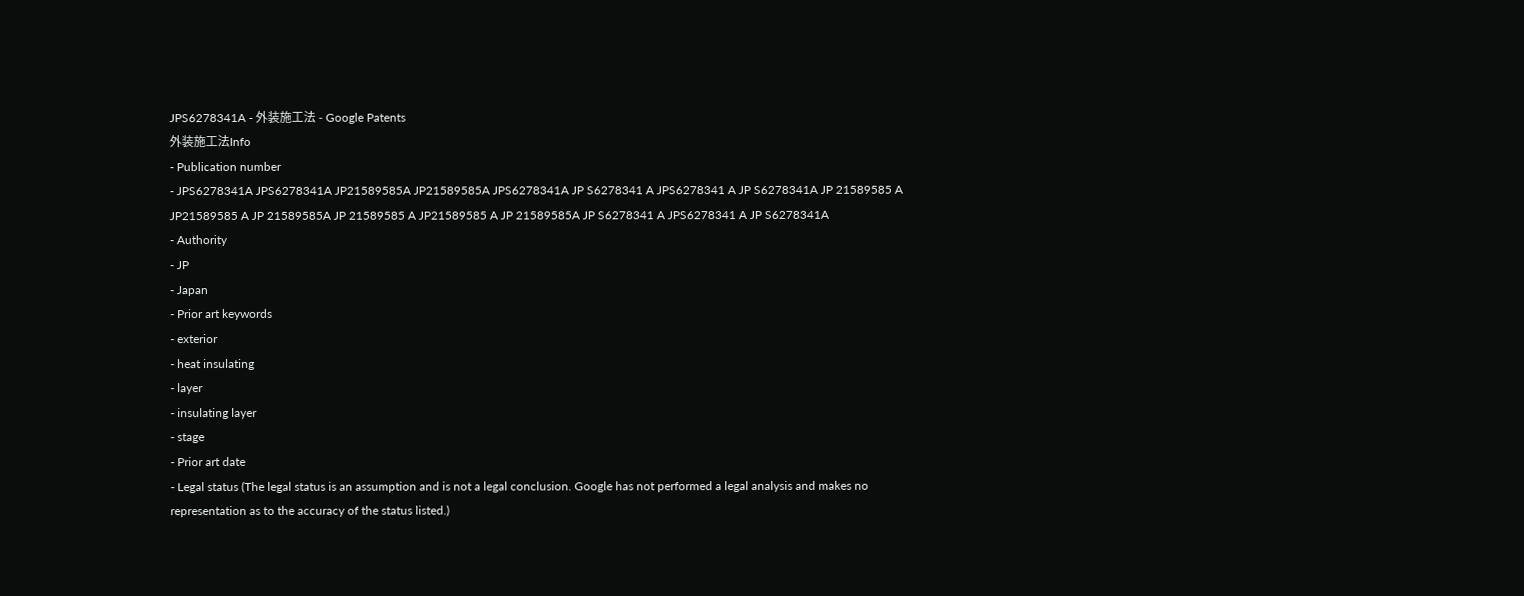JPS6278341A - 外装施工法 - Google Patents
外装施工法Info
- Publication number
- JPS6278341A JPS6278341A JP21589585A JP21589585A JPS6278341A JP S6278341 A JPS6278341 A JP S6278341A JP 21589585 A JP21589585 A JP 21589585A JP 21589585 A JP21589585 A JP 21589585A JP S6278341 A JPS6278341 A JP S6278341A
- Authority
- JP
- Japan
- Prior art keywords
- exterior
- heat insulating
- layer
- insulating layer
- stage
- Prior art date
- Legal status (The legal status is an assumption and is not a legal conclusion. Google has not performed a legal analysis and makes no representation as to the accuracy of the status listed.)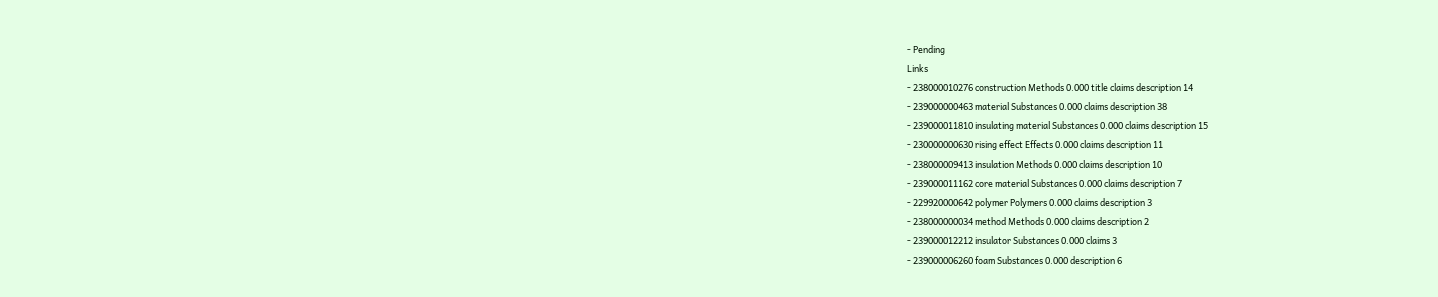- Pending
Links
- 238000010276 construction Methods 0.000 title claims description 14
- 239000000463 material Substances 0.000 claims description 38
- 239000011810 insulating material Substances 0.000 claims description 15
- 230000000630 rising effect Effects 0.000 claims description 11
- 238000009413 insulation Methods 0.000 claims description 10
- 239000011162 core material Substances 0.000 claims description 7
- 229920000642 polymer Polymers 0.000 claims description 3
- 238000000034 method Methods 0.000 claims description 2
- 239000012212 insulator Substances 0.000 claims 3
- 239000006260 foam Substances 0.000 description 6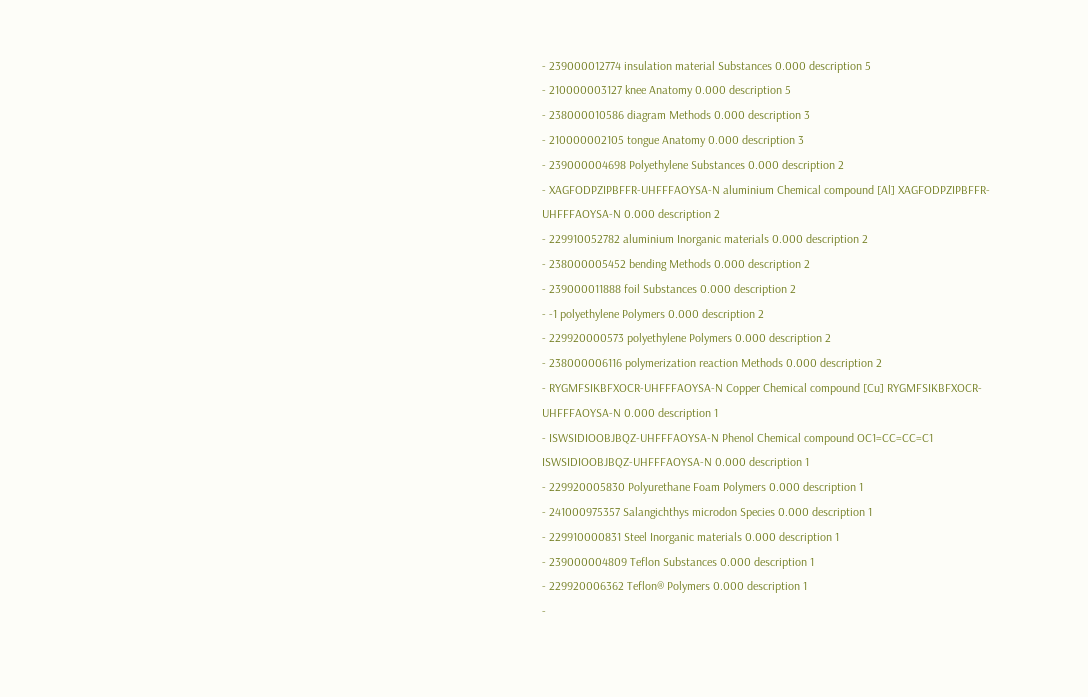- 239000012774 insulation material Substances 0.000 description 5
- 210000003127 knee Anatomy 0.000 description 5
- 238000010586 diagram Methods 0.000 description 3
- 210000002105 tongue Anatomy 0.000 description 3
- 239000004698 Polyethylene Substances 0.000 description 2
- XAGFODPZIPBFFR-UHFFFAOYSA-N aluminium Chemical compound [Al] XAGFODPZIPBFFR-UHFFFAOYSA-N 0.000 description 2
- 229910052782 aluminium Inorganic materials 0.000 description 2
- 238000005452 bending Methods 0.000 description 2
- 239000011888 foil Substances 0.000 description 2
- -1 polyethylene Polymers 0.000 description 2
- 229920000573 polyethylene Polymers 0.000 description 2
- 238000006116 polymerization reaction Methods 0.000 description 2
- RYGMFSIKBFXOCR-UHFFFAOYSA-N Copper Chemical compound [Cu] RYGMFSIKBFXOCR-UHFFFAOYSA-N 0.000 description 1
- ISWSIDIOOBJBQZ-UHFFFAOYSA-N Phenol Chemical compound OC1=CC=CC=C1 ISWSIDIOOBJBQZ-UHFFFAOYSA-N 0.000 description 1
- 229920005830 Polyurethane Foam Polymers 0.000 description 1
- 241000975357 Salangichthys microdon Species 0.000 description 1
- 229910000831 Steel Inorganic materials 0.000 description 1
- 239000004809 Teflon Substances 0.000 description 1
- 229920006362 Teflon® Polymers 0.000 description 1
-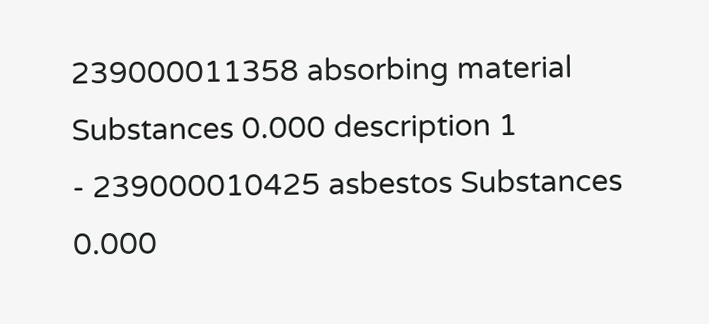239000011358 absorbing material Substances 0.000 description 1
- 239000010425 asbestos Substances 0.000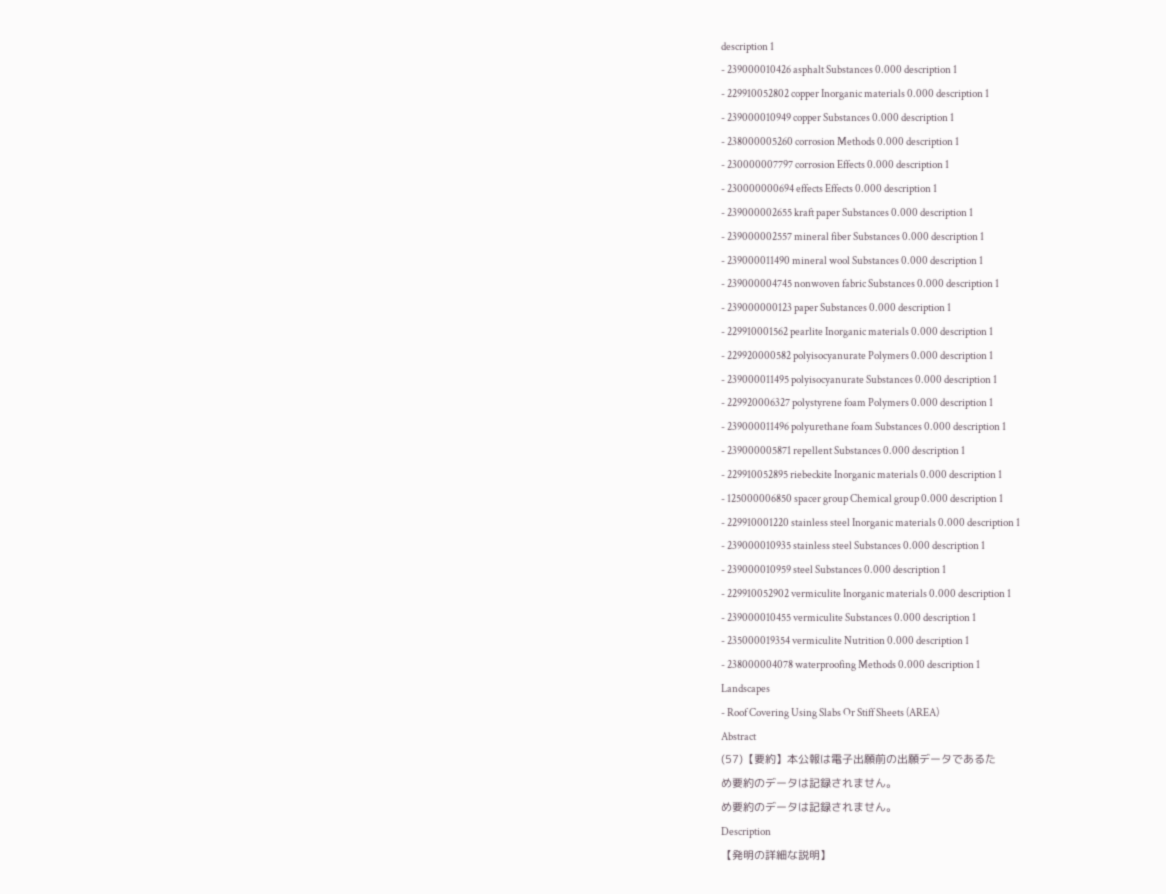description 1
- 239000010426 asphalt Substances 0.000 description 1
- 229910052802 copper Inorganic materials 0.000 description 1
- 239000010949 copper Substances 0.000 description 1
- 238000005260 corrosion Methods 0.000 description 1
- 230000007797 corrosion Effects 0.000 description 1
- 230000000694 effects Effects 0.000 description 1
- 239000002655 kraft paper Substances 0.000 description 1
- 239000002557 mineral fiber Substances 0.000 description 1
- 239000011490 mineral wool Substances 0.000 description 1
- 239000004745 nonwoven fabric Substances 0.000 description 1
- 239000000123 paper Substances 0.000 description 1
- 229910001562 pearlite Inorganic materials 0.000 description 1
- 229920000582 polyisocyanurate Polymers 0.000 description 1
- 239000011495 polyisocyanurate Substances 0.000 description 1
- 229920006327 polystyrene foam Polymers 0.000 description 1
- 239000011496 polyurethane foam Substances 0.000 description 1
- 239000005871 repellent Substances 0.000 description 1
- 229910052895 riebeckite Inorganic materials 0.000 description 1
- 125000006850 spacer group Chemical group 0.000 description 1
- 229910001220 stainless steel Inorganic materials 0.000 description 1
- 239000010935 stainless steel Substances 0.000 description 1
- 239000010959 steel Substances 0.000 description 1
- 229910052902 vermiculite Inorganic materials 0.000 description 1
- 239000010455 vermiculite Substances 0.000 description 1
- 235000019354 vermiculite Nutrition 0.000 description 1
- 238000004078 waterproofing Methods 0.000 description 1
Landscapes
- Roof Covering Using Slabs Or Stiff Sheets (AREA)
Abstract
(57)【要約】本公報は電子出願前の出願データであるた
め要約のデータは記録されません。
め要約のデータは記録されません。
Description
【発明の詳細な説明】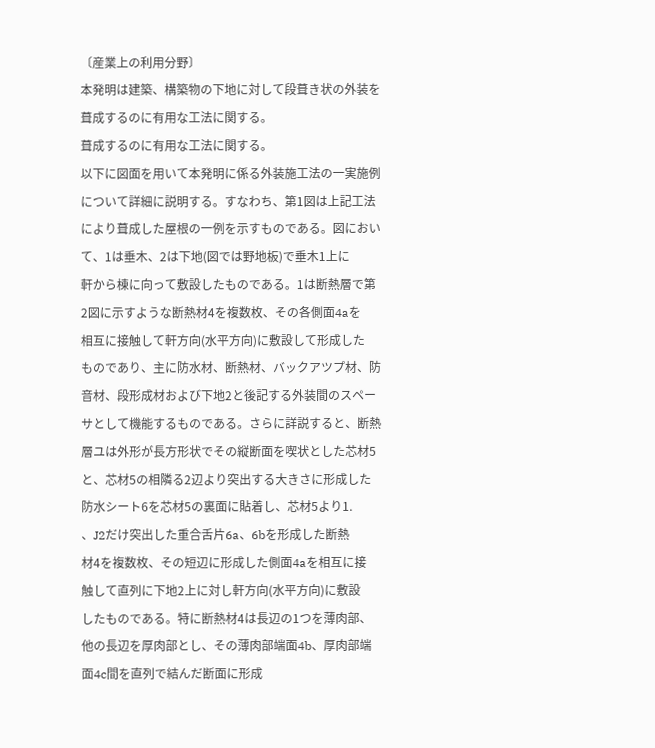〔産業上の利用分野〕
本発明は建築、構築物の下地に対して段葺き状の外装を
葺成するのに有用な工法に関する。
葺成するのに有用な工法に関する。
以下に図面を用いて本発明に係る外装施工法の一実施例
について詳細に説明する。すなわち、第1図は上記工法
により葺成した屋根の一例を示すものである。図におい
て、1は垂木、2は下地(図では野地板)で垂木1上に
軒から棟に向って敷設したものである。1は断熱層で第
2図に示すような断熱材4を複数枚、その各側面4aを
相互に接触して軒方向(水平方向)に敷設して形成した
ものであり、主に防水材、断熱材、バックアツプ材、防
音材、段形成材および下地2と後記する外装間のスペー
サとして機能するものである。さらに詳説すると、断熱
層ユは外形が長方形状でその縦断面を喫状とした芯材5
と、芯材5の相隣る2辺より突出する大きさに形成した
防水シート6を芯材5の裏面に貼着し、芯材5より1.
、J2だけ突出した重合舌片6a、6bを形成した断熱
材4を複数枚、その短辺に形成した側面4aを相互に接
触して直列に下地2上に対し軒方向(水平方向)に敷設
したものである。特に断熱材4は長辺の1つを薄肉部、
他の長辺を厚肉部とし、その薄肉部端面4b、厚肉部端
面4c間を直列で結んだ断面に形成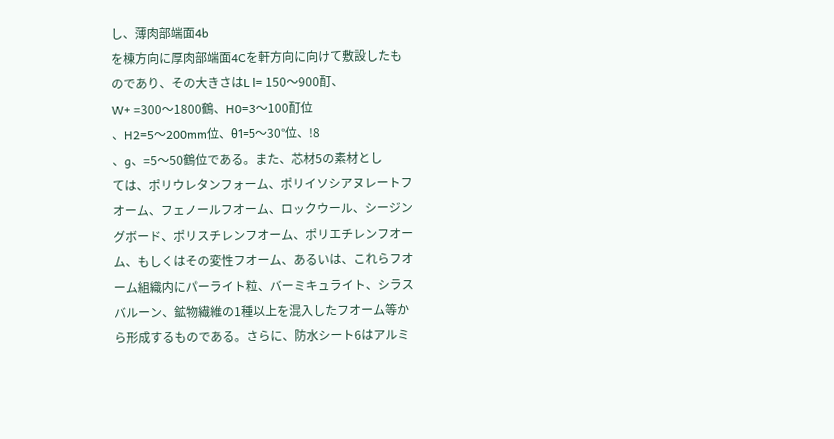し、薄肉部端面4b
を棟方向に厚肉部端面4Cを軒方向に向けて敷設したも
のであり、その大きさはL l= 150〜900酊、
W+ =300〜1800鶴、H0=3〜100酊位
、H2=5〜200mm位、θ1=5〜30°位、!8
、g、=5〜50鶴位である。また、芯材5の素材とし
ては、ポリウレタンフォーム、ポリイソシアヌレートフ
オーム、フェノールフオーム、ロックウール、シージン
グボード、ポリスチレンフオーム、ポリエチレンフオー
ム、もしくはその変性フオーム、あるいは、これらフオ
ーム組織内にパーライト粒、バーミキュライト、シラス
バルーン、鉱物繊維の1種以上を混入したフオーム等か
ら形成するものである。さらに、防水シート6はアルミ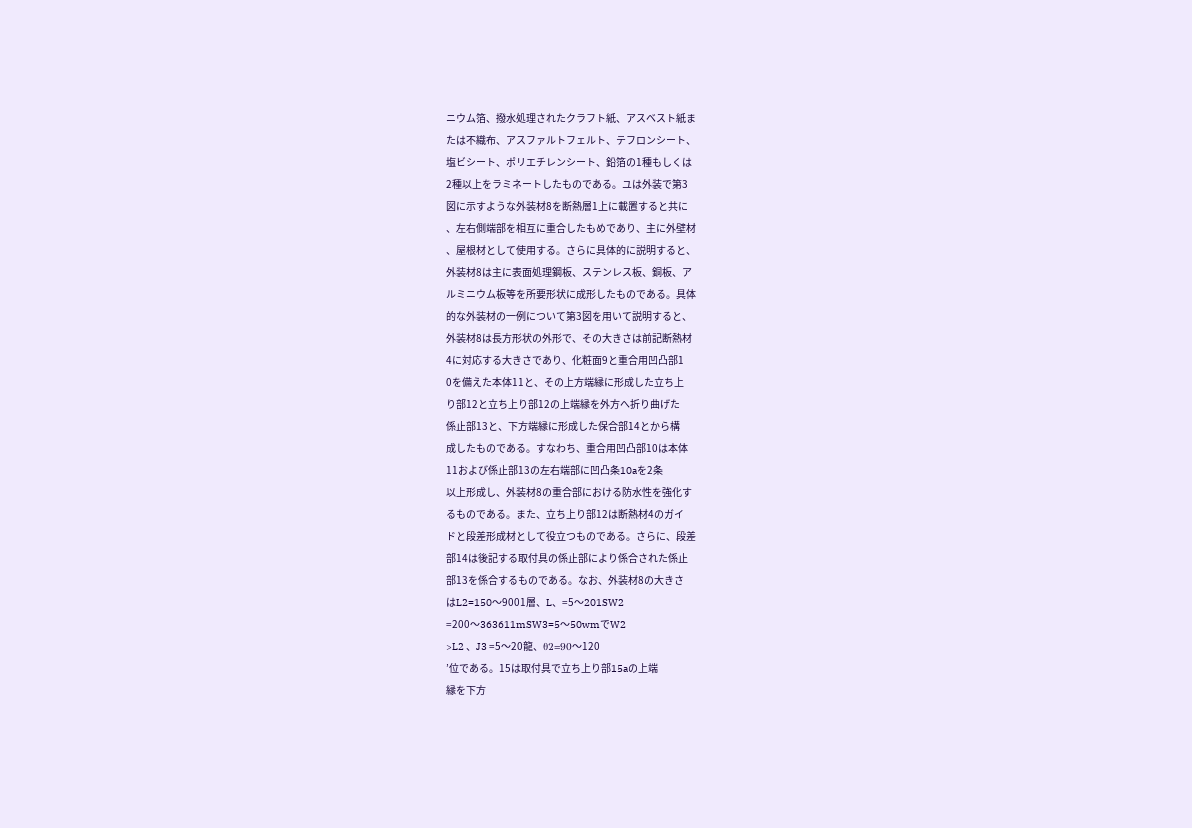ニウム箔、撥水処理されたクラフト紙、アスベスト紙ま
たは不織布、アスファルトフェルト、テフロンシート、
塩ビシート、ポリエチレンシート、鉛箔の1種もしくは
2種以上をラミネートしたものである。ユは外装で第3
図に示すような外装材8を断熱層1上に載置すると共に
、左右側端部を相互に重合したもめであり、主に外壁材
、屋根材として使用する。さらに具体的に説明すると、
外装材8は主に表面処理鋼板、ステンレス板、銅板、ア
ルミニウム板等を所要形状に成形したものである。具体
的な外装材の一例について第3図を用いて説明すると、
外装材8は長方形状の外形で、その大きさは前記断熱材
4に対応する大きさであり、化粧面9と重合用凹凸部1
0を備えた本体11と、その上方端縁に形成した立ち上
り部12と立ち上り部12の上端縁を外方へ折り曲げた
係止部13と、下方端縁に形成した保合部14とから構
成したものである。すなわち、重合用凹凸部10は本体
11および係止部13の左右端部に凹凸条10aを2条
以上形成し、外装材8の重合部における防水性を強化す
るものである。また、立ち上り部12は断熱材4のガイ
ドと段差形成材として役立つものである。さらに、段差
部14は後記する取付具の係止部により係合された係止
部13を係合するものである。なお、外装材8の大きさ
はL2=150〜9001層、L、=5〜201SW2
=200〜363611mSW3=5〜50wmでW2
>L2 、J3 =5〜20龍、θ2=90〜120
’位である。15は取付具で立ち上り部15aの上端
縁を下方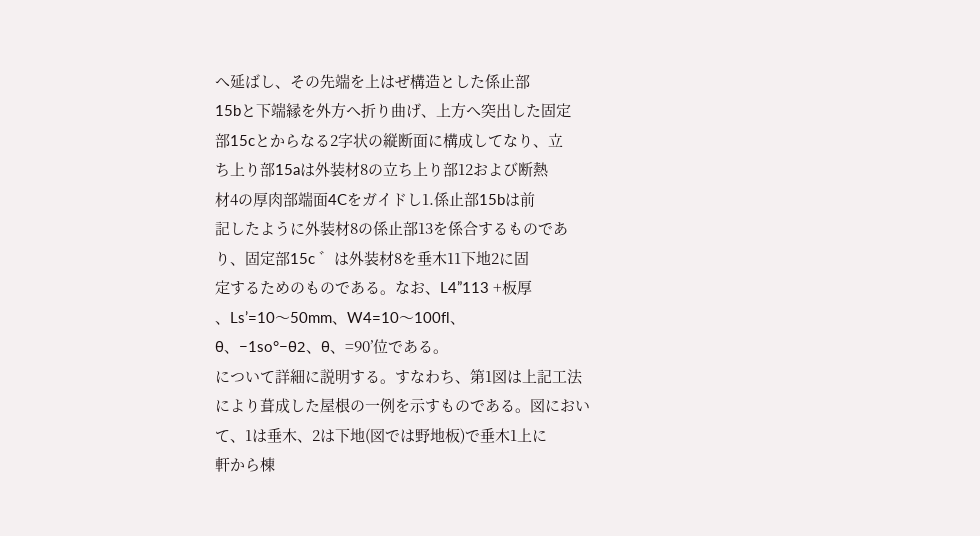へ延ばし、その先端を上はぜ構造とした係止部
15bと下端縁を外方へ折り曲げ、上方へ突出した固定
部15cとからなる2字状の縦断面に構成してなり、立
ち上り部15aは外装材8の立ち上り部12および断熱
材4の厚肉部端面4Cをガイドし1.係止部15bは前
記したように外装材8の係止部13を係合するものであ
り、固定部15c ゛は外装材8を垂木11下地2に固
定するためのものである。なお、L4”113 +板厚
、Ls’=10〜50mm、W4=10〜100fl、
θ、−1so°−θ2、θ、=90’位である。
について詳細に説明する。すなわち、第1図は上記工法
により葺成した屋根の一例を示すものである。図におい
て、1は垂木、2は下地(図では野地板)で垂木1上に
軒から棟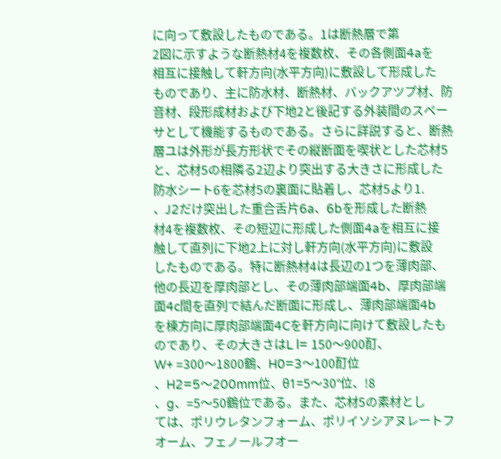に向って敷設したものである。1は断熱層で第
2図に示すような断熱材4を複数枚、その各側面4aを
相互に接触して軒方向(水平方向)に敷設して形成した
ものであり、主に防水材、断熱材、バックアツプ材、防
音材、段形成材および下地2と後記する外装間のスペー
サとして機能するものである。さらに詳説すると、断熱
層ユは外形が長方形状でその縦断面を喫状とした芯材5
と、芯材5の相隣る2辺より突出する大きさに形成した
防水シート6を芯材5の裏面に貼着し、芯材5より1.
、J2だけ突出した重合舌片6a、6bを形成した断熱
材4を複数枚、その短辺に形成した側面4aを相互に接
触して直列に下地2上に対し軒方向(水平方向)に敷設
したものである。特に断熱材4は長辺の1つを薄肉部、
他の長辺を厚肉部とし、その薄肉部端面4b、厚肉部端
面4c間を直列で結んだ断面に形成し、薄肉部端面4b
を棟方向に厚肉部端面4Cを軒方向に向けて敷設したも
のであり、その大きさはL l= 150〜900酊、
W+ =300〜1800鶴、H0=3〜100酊位
、H2=5〜200mm位、θ1=5〜30°位、!8
、g、=5〜50鶴位である。また、芯材5の素材とし
ては、ポリウレタンフォーム、ポリイソシアヌレートフ
オーム、フェノールフオー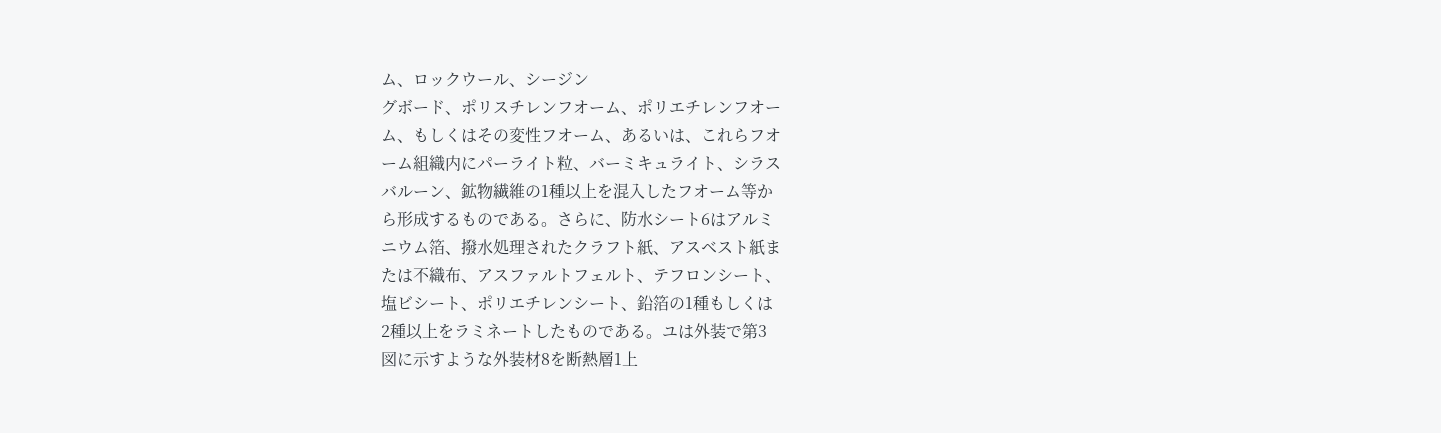ム、ロックウール、シージン
グボード、ポリスチレンフオーム、ポリエチレンフオー
ム、もしくはその変性フオーム、あるいは、これらフオ
ーム組織内にパーライト粒、バーミキュライト、シラス
バルーン、鉱物繊維の1種以上を混入したフオーム等か
ら形成するものである。さらに、防水シート6はアルミ
ニウム箔、撥水処理されたクラフト紙、アスベスト紙ま
たは不織布、アスファルトフェルト、テフロンシート、
塩ビシート、ポリエチレンシート、鉛箔の1種もしくは
2種以上をラミネートしたものである。ユは外装で第3
図に示すような外装材8を断熱層1上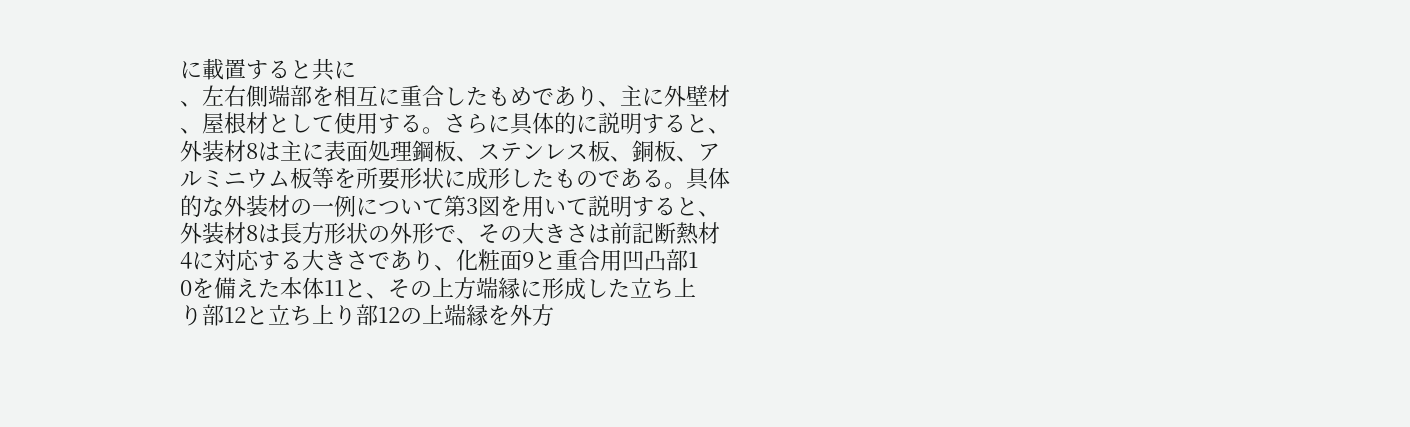に載置すると共に
、左右側端部を相互に重合したもめであり、主に外壁材
、屋根材として使用する。さらに具体的に説明すると、
外装材8は主に表面処理鋼板、ステンレス板、銅板、ア
ルミニウム板等を所要形状に成形したものである。具体
的な外装材の一例について第3図を用いて説明すると、
外装材8は長方形状の外形で、その大きさは前記断熱材
4に対応する大きさであり、化粧面9と重合用凹凸部1
0を備えた本体11と、その上方端縁に形成した立ち上
り部12と立ち上り部12の上端縁を外方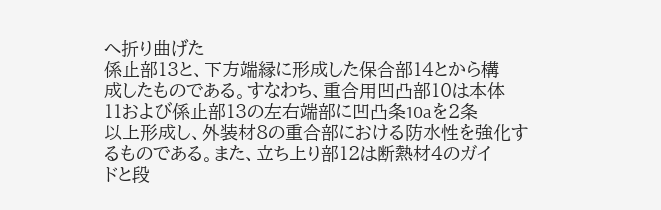へ折り曲げた
係止部13と、下方端縁に形成した保合部14とから構
成したものである。すなわち、重合用凹凸部10は本体
11および係止部13の左右端部に凹凸条10aを2条
以上形成し、外装材8の重合部における防水性を強化す
るものである。また、立ち上り部12は断熱材4のガイ
ドと段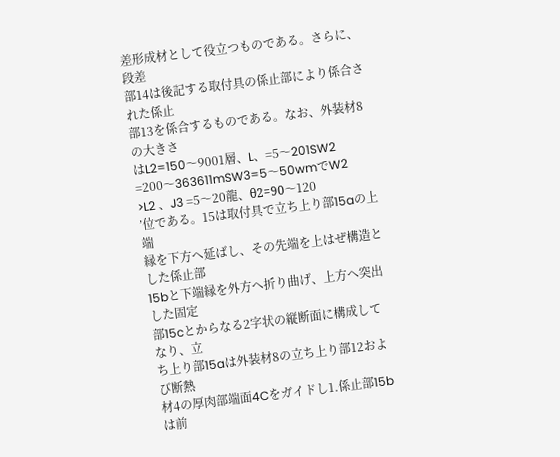差形成材として役立つものである。さらに、段差
部14は後記する取付具の係止部により係合された係止
部13を係合するものである。なお、外装材8の大きさ
はL2=150〜9001層、L、=5〜201SW2
=200〜363611mSW3=5〜50wmでW2
>L2 、J3 =5〜20龍、θ2=90〜120
’位である。15は取付具で立ち上り部15aの上端
縁を下方へ延ばし、その先端を上はぜ構造とした係止部
15bと下端縁を外方へ折り曲げ、上方へ突出した固定
部15cとからなる2字状の縦断面に構成してなり、立
ち上り部15aは外装材8の立ち上り部12および断熱
材4の厚肉部端面4Cをガイドし1.係止部15bは前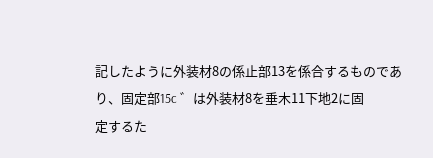記したように外装材8の係止部13を係合するものであ
り、固定部15c ゛は外装材8を垂木11下地2に固
定するた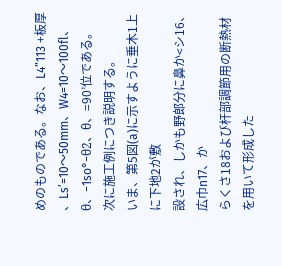めのものである。なお、L4”113 +板厚
、Ls’=10〜50mm、W4=10〜100fl、
θ、−1so°−θ2、θ、=90’位である。
次に施工例につき説明する。
いま、第5図(a)に示すように垂木1上に下地2が敷
設され、しかも野郎分に鼻か<シ16、広巾n17、か
らくさ18および杆部調節用の断熱材を用いて形成した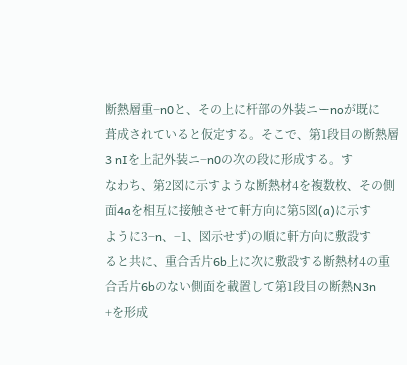断熱層重−n0と、その上に杆部の外装ニーnoが既に
葺成されていると仮定する。そこで、第1段目の断熱層
3 nIを上記外装ニ−n0の次の段に形成する。す
なわち、第2図に示すような断熱材4を複数枚、その側
面4aを相互に接触させて軒方向に第5図(a)に示す
ように3−n、−1、図示せず)の順に軒方向に敷設す
ると共に、重合舌片6b上に次に敷設する断熱材4の重
合舌片6bのない側面を載置して第1段目の断熱N3n
+を形成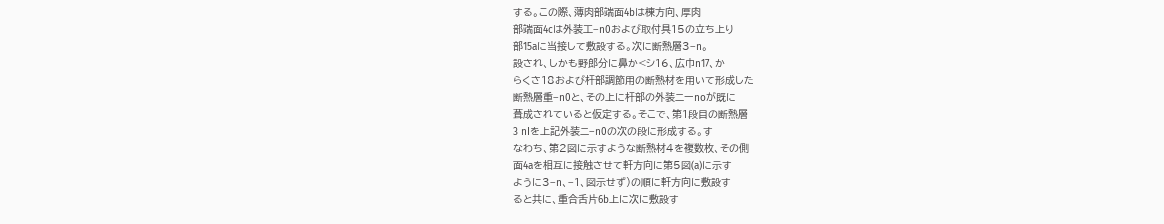する。この際、薄肉部端面4bは棟方向、厚肉
部端面4cは外装工−n0および取付具15の立ち上り
部15aに当接して敷設する。次に断熱層3−n。
設され、しかも野郎分に鼻か<シ16、広巾n17、か
らくさ18および杆部調節用の断熱材を用いて形成した
断熱層重−n0と、その上に杆部の外装ニーnoが既に
葺成されていると仮定する。そこで、第1段目の断熱層
3 nIを上記外装ニ−n0の次の段に形成する。す
なわち、第2図に示すような断熱材4を複数枚、その側
面4aを相互に接触させて軒方向に第5図(a)に示す
ように3−n、−1、図示せず)の順に軒方向に敷設す
ると共に、重合舌片6b上に次に敷設す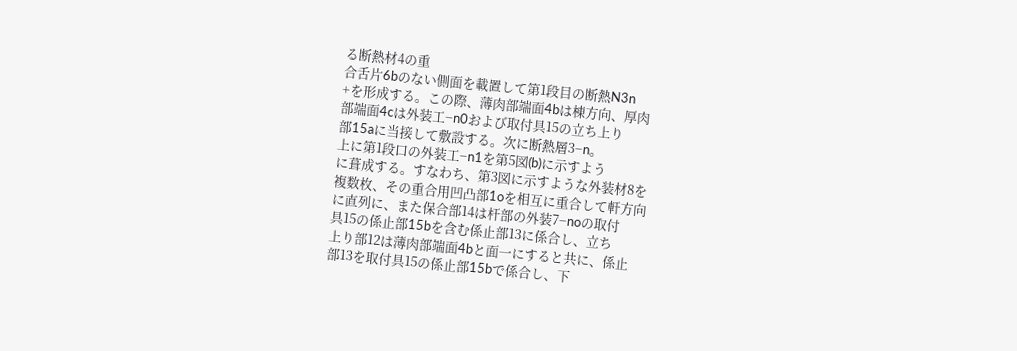る断熱材4の重
合舌片6bのない側面を載置して第1段目の断熱N3n
+を形成する。この際、薄肉部端面4bは棟方向、厚肉
部端面4cは外装工−n0および取付具15の立ち上り
部15aに当接して敷設する。次に断熱層3−n。
上に第1段口の外装工−n1を第5図(b)に示すよう
に葺成する。すなわち、第3図に示すような外装材8を
複数枚、その重合用凹凸部1oを相互に重合して軒方向
に直列に、また保合部14は杆部の外装7−noの取付
具15の係止部15bを含む係止部13に係合し、立ち
上り部12は薄肉部端面4bと面一にすると共に、係止
部13を取付具15の係止部15bで係合し、下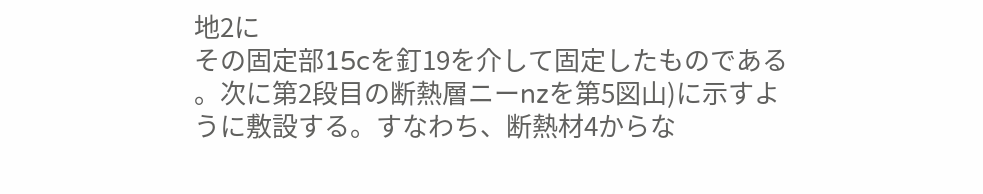地2に
その固定部15cを釘19を介して固定したものである
。次に第2段目の断熱層ニーnzを第5図山)に示すよ
うに敷設する。すなわち、断熱材4からな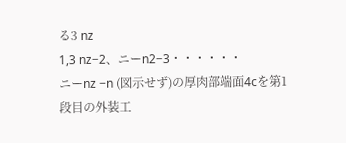る3 nz
1,3 nz−2、ニーn2−3・・・・・・
ニーnz −n (図示せず)の厚肉部端面4cを第1
段目の外装工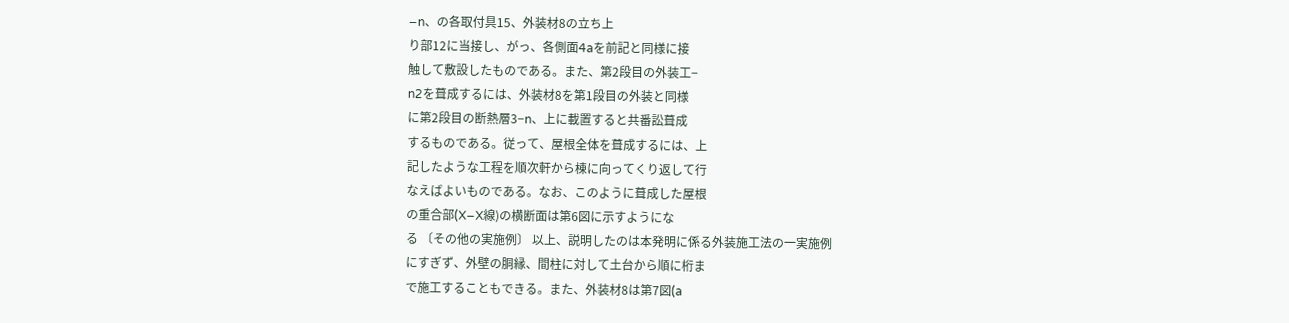−n、の各取付具15、外装材8の立ち上
り部12に当接し、がっ、各側面4aを前記と同様に接
触して敷設したものである。また、第2段目の外装工−
n2を葺成するには、外装材8を第1段目の外装と同様
に第2段目の断熱層3−n、上に載置すると共番訟葺成
するものである。従って、屋根全体を葺成するには、上
記したような工程を順次軒から棟に向ってくり返して行
なえばよいものである。なお、このように葺成した屋根
の重合部(X−X線)の横断面は第6図に示すようにな
る 〔その他の実施例〕 以上、説明したのは本発明に係る外装施工法の一実施例
にすぎず、外壁の胴縁、間柱に対して土台から順に桁ま
で施工することもできる。また、外装材8は第7図(a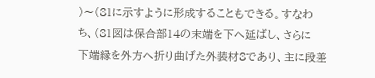)〜(81に示すように形成することもできる。すなわ
ち、(81図は保合部14の末端を下へ延ばし、さらに
下端縁を外方へ折り曲げた外装材8であり、主に段差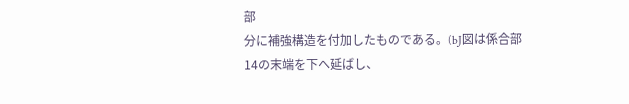部
分に補強構造を付加したものである。(bJ図は係合部
14の末端を下へ延ばし、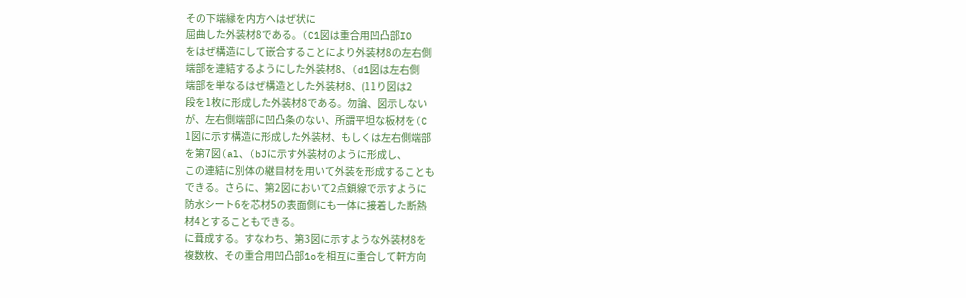その下端縁を内方へはぜ状に
屈曲した外装材8である。(C1図は重合用凹凸部IO
をはぜ構造にして嵌合することにより外装材8の左右側
端部を連結するようにした外装材8、(d1図は左右側
端部を単なるはぜ構造とした外装材8、(11り図は2
段を1枚に形成した外装材8である。勿論、図示しない
が、左右側端部に凹凸条のない、所謂平坦な板材を(C
1図に示す構造に形成した外装材、もしくは左右側端部
を第7図(al、(bJに示す外装材のように形成し、
この連結に別体の継目材を用いて外装を形成することも
できる。さらに、第2図において2点鎖線で示すように
防水シート6を芯材5の表面側にも一体に接着した断熱
材4とすることもできる。
に葺成する。すなわち、第3図に示すような外装材8を
複数枚、その重合用凹凸部1oを相互に重合して軒方向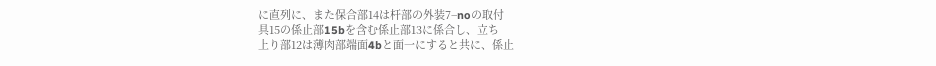に直列に、また保合部14は杆部の外装7−noの取付
具15の係止部15bを含む係止部13に係合し、立ち
上り部12は薄肉部端面4bと面一にすると共に、係止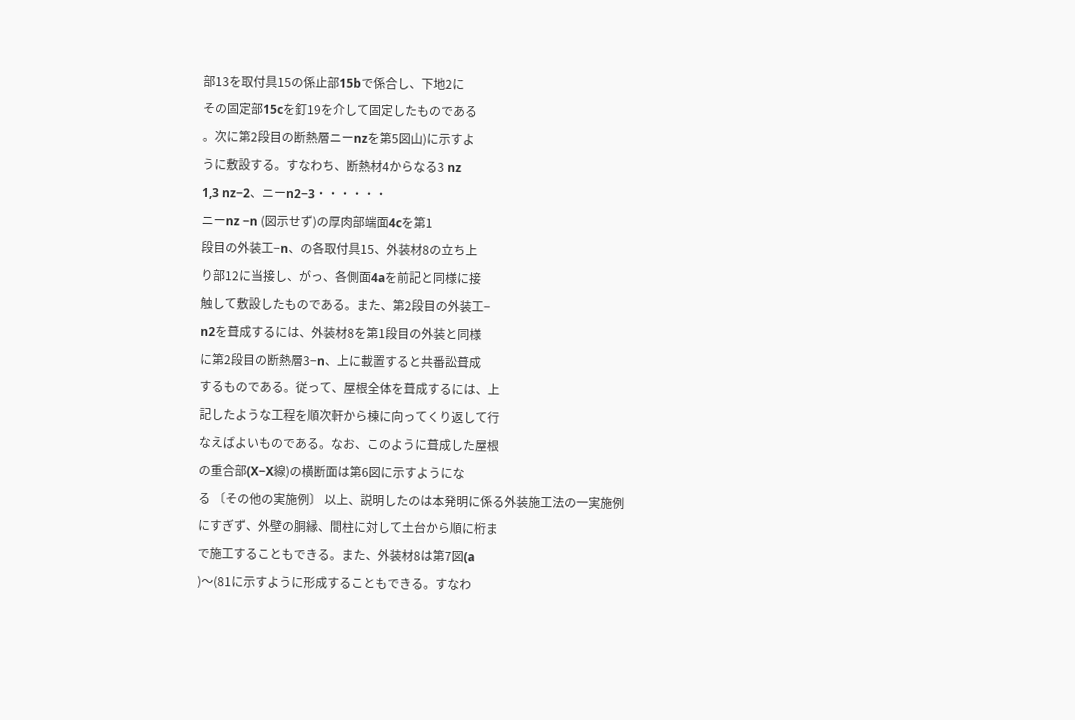部13を取付具15の係止部15bで係合し、下地2に
その固定部15cを釘19を介して固定したものである
。次に第2段目の断熱層ニーnzを第5図山)に示すよ
うに敷設する。すなわち、断熱材4からなる3 nz
1,3 nz−2、ニーn2−3・・・・・・
ニーnz −n (図示せず)の厚肉部端面4cを第1
段目の外装工−n、の各取付具15、外装材8の立ち上
り部12に当接し、がっ、各側面4aを前記と同様に接
触して敷設したものである。また、第2段目の外装工−
n2を葺成するには、外装材8を第1段目の外装と同様
に第2段目の断熱層3−n、上に載置すると共番訟葺成
するものである。従って、屋根全体を葺成するには、上
記したような工程を順次軒から棟に向ってくり返して行
なえばよいものである。なお、このように葺成した屋根
の重合部(X−X線)の横断面は第6図に示すようにな
る 〔その他の実施例〕 以上、説明したのは本発明に係る外装施工法の一実施例
にすぎず、外壁の胴縁、間柱に対して土台から順に桁ま
で施工することもできる。また、外装材8は第7図(a
)〜(81に示すように形成することもできる。すなわ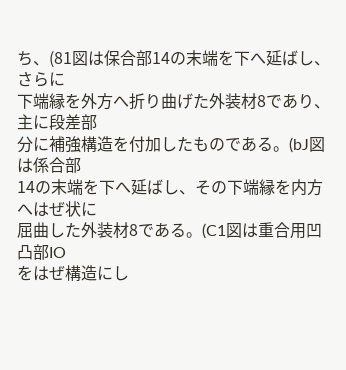ち、(81図は保合部14の末端を下へ延ばし、さらに
下端縁を外方へ折り曲げた外装材8であり、主に段差部
分に補強構造を付加したものである。(bJ図は係合部
14の末端を下へ延ばし、その下端縁を内方へはぜ状に
屈曲した外装材8である。(C1図は重合用凹凸部IO
をはぜ構造にし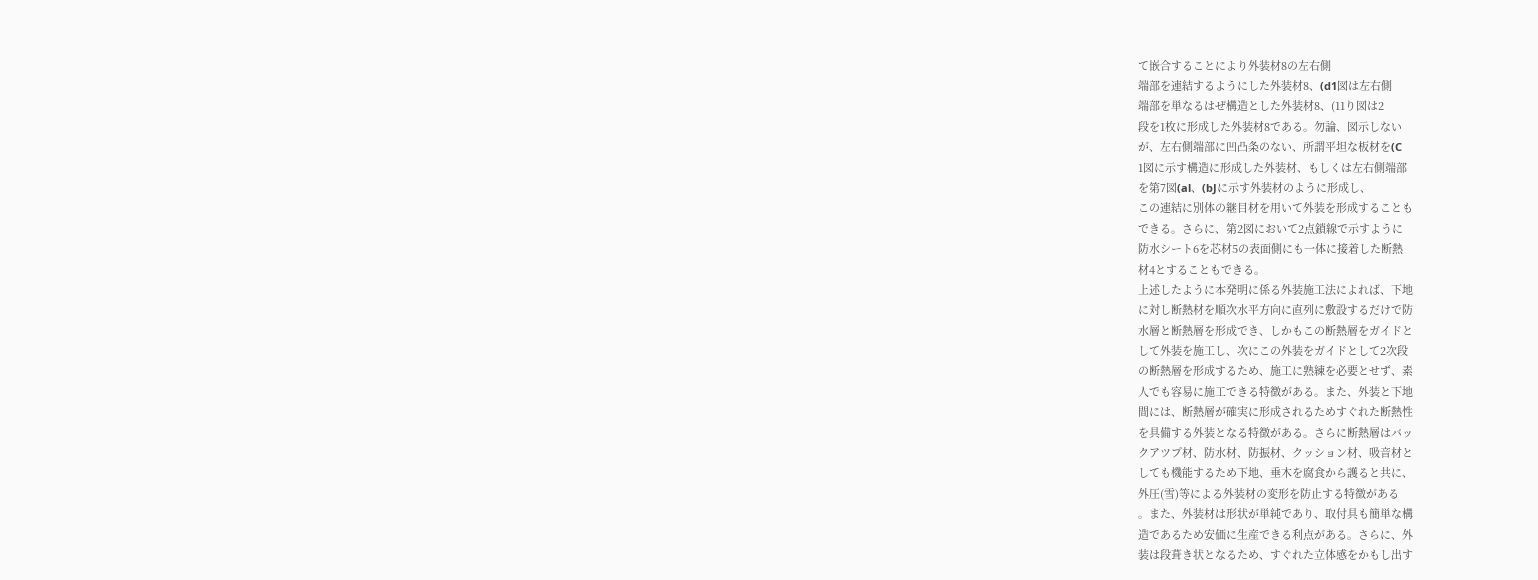て嵌合することにより外装材8の左右側
端部を連結するようにした外装材8、(d1図は左右側
端部を単なるはぜ構造とした外装材8、(11り図は2
段を1枚に形成した外装材8である。勿論、図示しない
が、左右側端部に凹凸条のない、所謂平坦な板材を(C
1図に示す構造に形成した外装材、もしくは左右側端部
を第7図(al、(bJに示す外装材のように形成し、
この連結に別体の継目材を用いて外装を形成することも
できる。さらに、第2図において2点鎖線で示すように
防水シート6を芯材5の表面側にも一体に接着した断熱
材4とすることもできる。
上述したように本発明に係る外装施工法によれば、下地
に対し断熱材を順次水平方向に直列に敷設するだけで防
水層と断熱層を形成でき、しかもこの断熱層をガイドと
して外装を施工し、次にこの外装をガイドとして2次段
の断熱層を形成するため、施工に熟練を必要とせず、素
人でも容易に施工できる特徴がある。また、外装と下地
間には、断熱層が確実に形成されるためすぐれた断熱性
を具備する外装となる特徴がある。さらに断熱層はバッ
クアツプ材、防水材、防振材、クッション材、吸音材と
しても機能するため下地、垂木を腐食から護ると共に、
外圧(雪)等による外装材の変形を防止する特徴がある
。また、外装材は形状が単純であり、取付具も簡単な構
造であるため安価に生産できる利点がある。さらに、外
装は段葺き状となるため、すぐれた立体感をかもし出す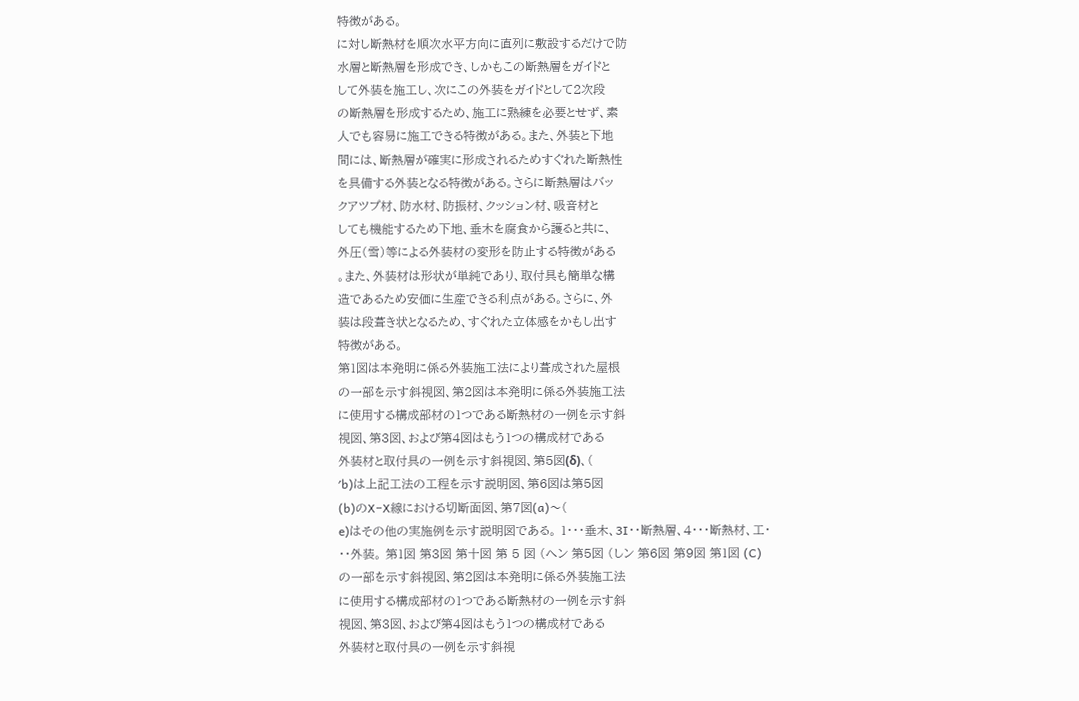特徴がある。
に対し断熱材を順次水平方向に直列に敷設するだけで防
水層と断熱層を形成でき、しかもこの断熱層をガイドと
して外装を施工し、次にこの外装をガイドとして2次段
の断熱層を形成するため、施工に熟練を必要とせず、素
人でも容易に施工できる特徴がある。また、外装と下地
間には、断熱層が確実に形成されるためすぐれた断熱性
を具備する外装となる特徴がある。さらに断熱層はバッ
クアツプ材、防水材、防振材、クッション材、吸音材と
しても機能するため下地、垂木を腐食から護ると共に、
外圧(雪)等による外装材の変形を防止する特徴がある
。また、外装材は形状が単純であり、取付具も簡単な構
造であるため安価に生産できる利点がある。さらに、外
装は段葺き状となるため、すぐれた立体感をかもし出す
特徴がある。
第1図は本発明に係る外装施工法により葺成された屋根
の一部を示す斜視図、第2図は本発明に係る外装施工法
に使用する構成部材の1つである断熱材の一例を示す斜
視図、第3図、および第4図はもう1つの構成材である
外装材と取付具の一例を示す斜視図、第5図(δ)、(
′b)は上記工法の工程を示す説明図、第6図は第5図
(b)のX−X線における切断面図、第7図(a)〜(
e)はその他の実施例を示す説明図である。 1・・・垂木、3I・・断熱層、4・・・断熱材、工・
・・外装。 第1図 第3図 第十図 第 5 図 (へン 第5図 (しン 第6図 第9図 第1図 (C)
の一部を示す斜視図、第2図は本発明に係る外装施工法
に使用する構成部材の1つである断熱材の一例を示す斜
視図、第3図、および第4図はもう1つの構成材である
外装材と取付具の一例を示す斜視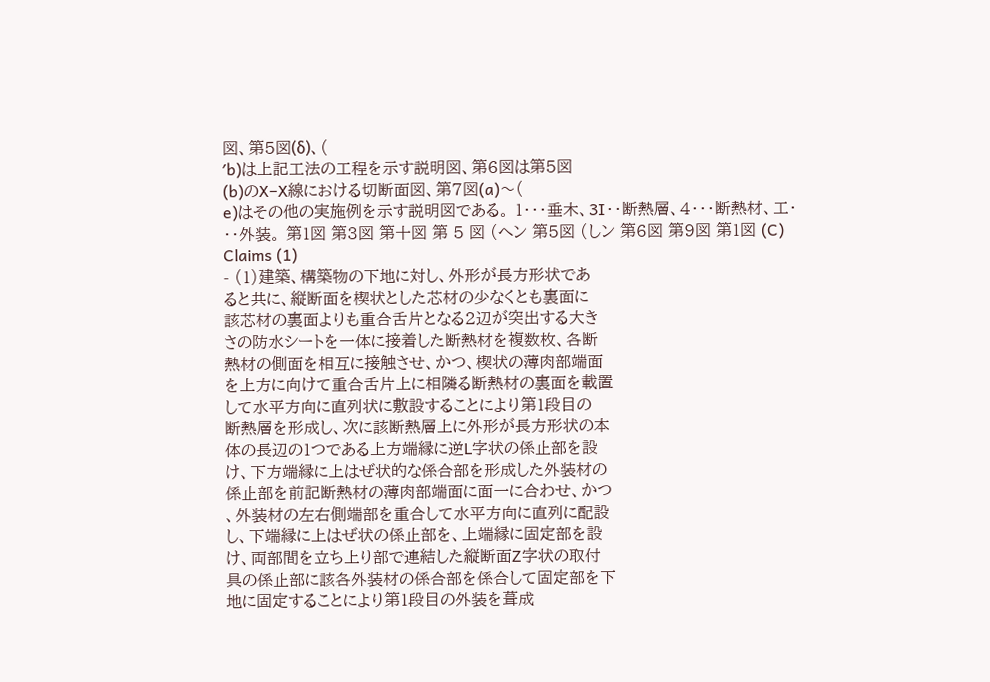図、第5図(δ)、(
′b)は上記工法の工程を示す説明図、第6図は第5図
(b)のX−X線における切断面図、第7図(a)〜(
e)はその他の実施例を示す説明図である。 1・・・垂木、3I・・断熱層、4・・・断熱材、工・
・・外装。 第1図 第3図 第十図 第 5 図 (へン 第5図 (しン 第6図 第9図 第1図 (C)
Claims (1)
- (1)建築、構築物の下地に対し、外形が長方形状であ
ると共に、縦断面を楔状とした芯材の少なくとも裏面に
該芯材の裏面よりも重合舌片となる2辺が突出する大き
さの防水シートを一体に接着した断熱材を複数枚、各断
熱材の側面を相互に接触させ、かつ、楔状の薄肉部端面
を上方に向けて重合舌片上に相隣る断熱材の裏面を載置
して水平方向に直列状に敷設することにより第1段目の
断熱層を形成し、次に該断熱層上に外形が長方形状の本
体の長辺の1つである上方端縁に逆L字状の係止部を設
け、下方端縁に上はぜ状的な係合部を形成した外装材の
係止部を前記断熱材の薄肉部端面に面一に合わせ、かつ
、外装材の左右側端部を重合して水平方向に直列に配設
し、下端縁に上はぜ状の係止部を、上端縁に固定部を設
け、両部間を立ち上り部で連結した縦断面Z字状の取付
具の係止部に該各外装材の係合部を係合して固定部を下
地に固定することにより第1段目の外装を葺成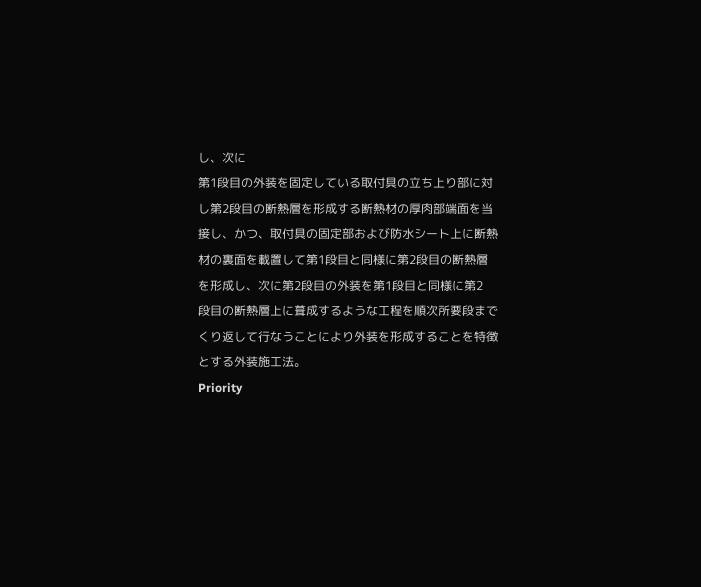し、次に
第1段目の外装を固定している取付具の立ち上り部に対
し第2段目の断熱層を形成する断熱材の厚肉部端面を当
接し、かつ、取付具の固定部および防水シート上に断熱
材の裏面を載置して第1段目と同様に第2段目の断熱層
を形成し、次に第2段目の外装を第1段目と同様に第2
段目の断熱層上に葺成するような工程を順次所要段まで
くり返して行なうことにより外装を形成することを特徴
とする外装施工法。
Priority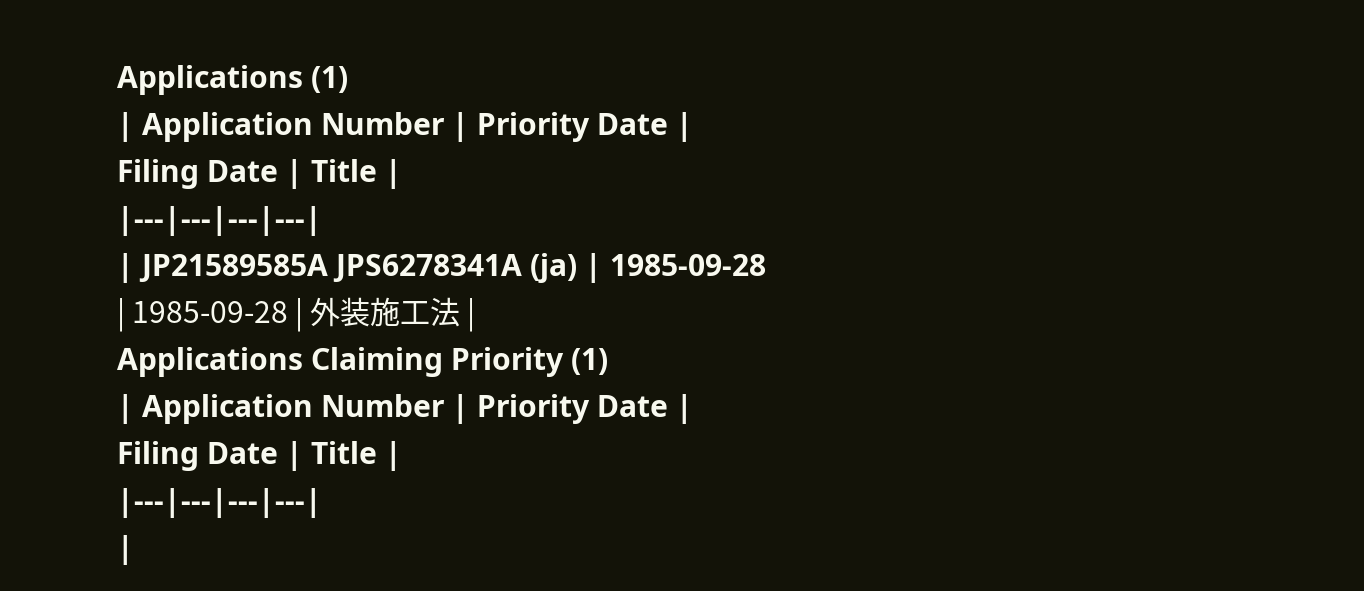Applications (1)
| Application Number | Priority Date | Filing Date | Title |
|---|---|---|---|
| JP21589585A JPS6278341A (ja) | 1985-09-28 | 1985-09-28 | 外装施工法 |
Applications Claiming Priority (1)
| Application Number | Priority Date | Filing Date | Title |
|---|---|---|---|
|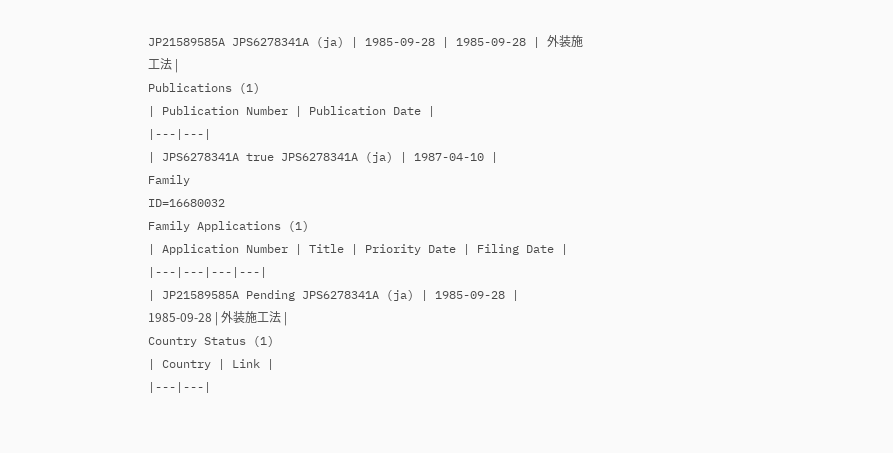JP21589585A JPS6278341A (ja) | 1985-09-28 | 1985-09-28 | 外装施工法 |
Publications (1)
| Publication Number | Publication Date |
|---|---|
| JPS6278341A true JPS6278341A (ja) | 1987-04-10 |
Family
ID=16680032
Family Applications (1)
| Application Number | Title | Priority Date | Filing Date |
|---|---|---|---|
| JP21589585A Pending JPS6278341A (ja) | 1985-09-28 | 1985-09-28 | 外装施工法 |
Country Status (1)
| Country | Link |
|---|---|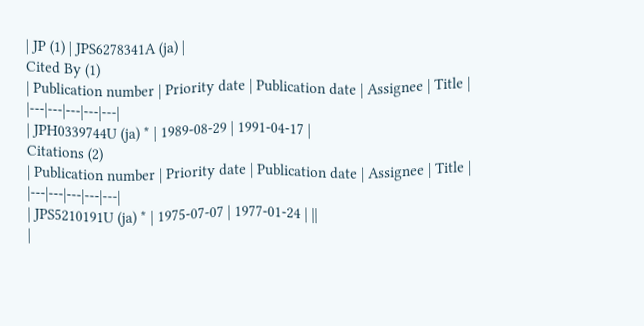| JP (1) | JPS6278341A (ja) |
Cited By (1)
| Publication number | Priority date | Publication date | Assignee | Title |
|---|---|---|---|---|
| JPH0339744U (ja) * | 1989-08-29 | 1991-04-17 |
Citations (2)
| Publication number | Priority date | Publication date | Assignee | Title |
|---|---|---|---|---|
| JPS5210191U (ja) * | 1975-07-07 | 1977-01-24 | ||
|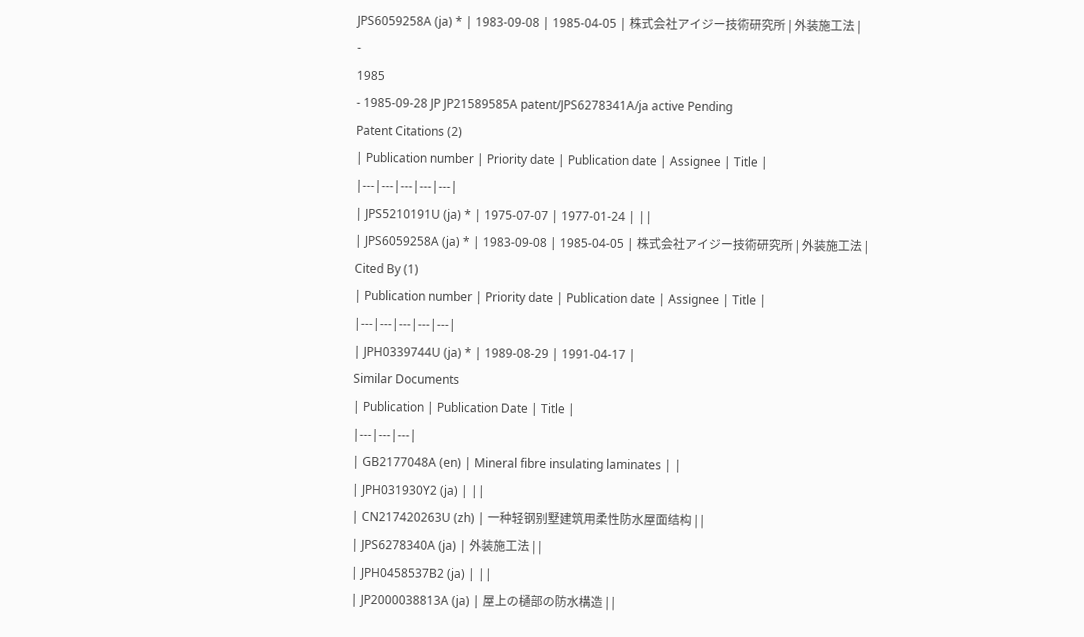JPS6059258A (ja) * | 1983-09-08 | 1985-04-05 | 株式会社アイジー技術研究所 | 外装施工法 |
-
1985
- 1985-09-28 JP JP21589585A patent/JPS6278341A/ja active Pending
Patent Citations (2)
| Publication number | Priority date | Publication date | Assignee | Title |
|---|---|---|---|---|
| JPS5210191U (ja) * | 1975-07-07 | 1977-01-24 | ||
| JPS6059258A (ja) * | 1983-09-08 | 1985-04-05 | 株式会社アイジー技術研究所 | 外装施工法 |
Cited By (1)
| Publication number | Priority date | Publication date | Assignee | Title |
|---|---|---|---|---|
| JPH0339744U (ja) * | 1989-08-29 | 1991-04-17 |
Similar Documents
| Publication | Publication Date | Title |
|---|---|---|
| GB2177048A (en) | Mineral fibre insulating laminates | |
| JPH031930Y2 (ja) | ||
| CN217420263U (zh) | 一种轻钢别墅建筑用柔性防水屋面结构 | |
| JPS6278340A (ja) | 外装施工法 | |
| JPH0458537B2 (ja) | ||
| JP2000038813A (ja) | 屋上の樋部の防水構造 | |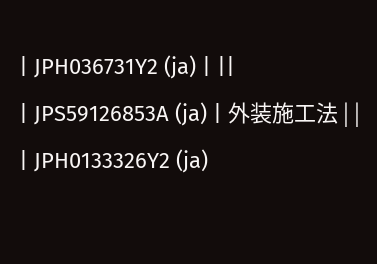| JPH036731Y2 (ja) | ||
| JPS59126853A (ja) | 外装施工法 | |
| JPH0133326Y2 (ja)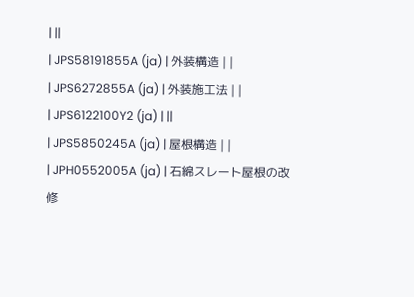| ||
| JPS58191855A (ja) | 外装構造 | |
| JPS6272855A (ja) | 外装施工法 | |
| JPS6122100Y2 (ja) | ||
| JPS5850245A (ja) | 屋根構造 | |
| JPH0552005A (ja) | 石綿スレート屋根の改修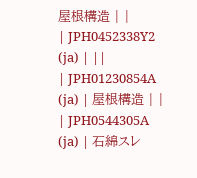屋根構造 | |
| JPH0452338Y2 (ja) | ||
| JPH01230854A (ja) | 屋根構造 | |
| JPH0544305A (ja) | 石綿スレ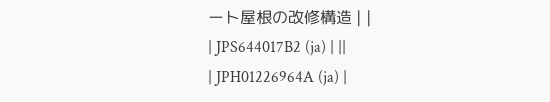ート屋根の改修構造 | |
| JPS644017B2 (ja) | ||
| JPH01226964A (ja) |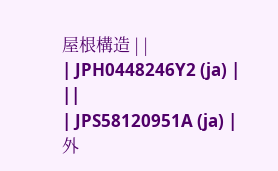屋根構造 | |
| JPH0448246Y2 (ja) | ||
| JPS58120951A (ja) | 外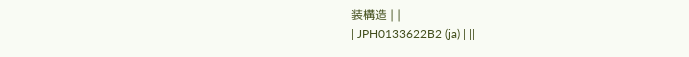装構造 | |
| JPH0133622B2 (ja) | ||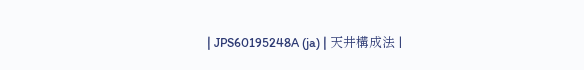| JPS60195248A (ja) | 天井構成法 |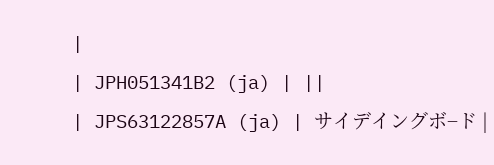|
| JPH051341B2 (ja) | ||
| JPS63122857A (ja) | サイデイングボ−ド |